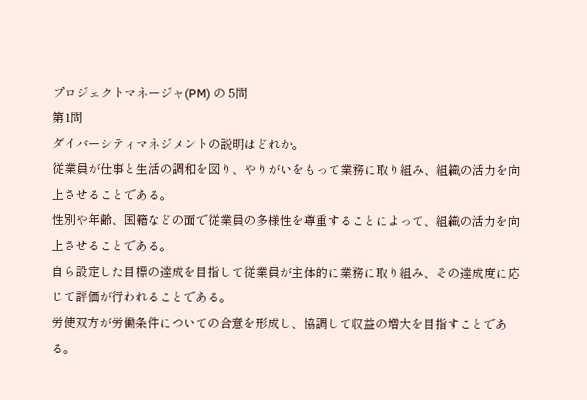プロジェクトマネージャ(PM) の 5問
第1問
ダイバーシティマネジメントの説明はどれか。
従業員が仕事と生活の調和を図り、やりがいをもって業務に取り組み、組織の活力を向上させることである。
性別や年齢、国籍などの面で従業員の多様性を尊重することによって、組織の活力を向上させることである。
自ら設定した目標の達成を目指して従業員が主体的に業務に取り組み、その達成度に応じて評価が行われることである。
労使双方が労働条件についての合意を形成し、協調して収益の増大を目指すことである。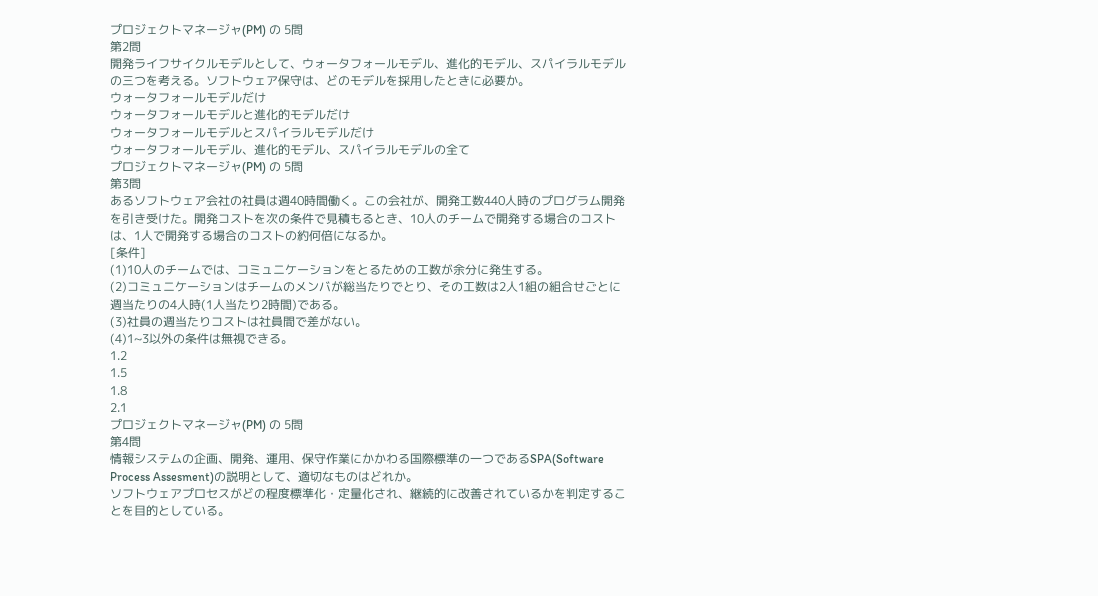プロジェクトマネージャ(PM) の 5問
第2問
開発ライフサイクルモデルとして、ウォータフォールモデル、進化的モデル、スパイラルモデルの三つを考える。ソフトウェア保守は、どのモデルを採用したときに必要か。
ウォータフォールモデルだけ
ウォータフォールモデルと進化的モデルだけ
ウォータフォールモデルとスパイラルモデルだけ
ウォータフォールモデル、進化的モデル、スパイラルモデルの全て
プロジェクトマネージャ(PM) の 5問
第3問
あるソフトウェア会社の社員は週40時間働く。この会社が、開発工数440人時のプログラム開発を引き受けた。開発コストを次の条件で見積もるとき、10人のチームで開発する場合のコストは、1人で開発する場合のコストの約何倍になるか。
[条件]
(1)10人のチームでは、コミュニケーションをとるための工数が余分に発生する。
(2)コミュニケーションはチームのメンバが総当たりでとり、その工数は2人1組の組合せごとに週当たりの4人時(1人当たり2時間)である。
(3)社員の週当たりコストは社員間で差がない。
(4)1~3以外の条件は無視できる。
1.2
1.5
1.8
2.1
プロジェクトマネージャ(PM) の 5問
第4問
情報システムの企画、開発、運用、保守作業にかかわる国際標準の一つであるSPA(Software Process Assesment)の説明として、適切なものはどれか。
ソフトウェアプロセスがどの程度標準化・定量化され、継続的に改善されているかを判定することを目的としている。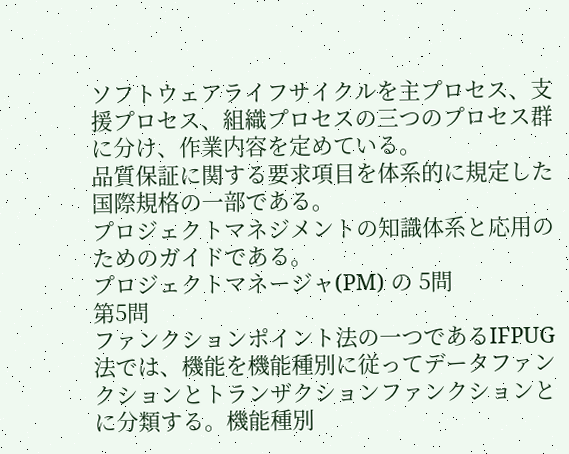ソフトウェアライフサイクルを主プロセス、支援プロセス、組織プロセスの三つのプロセス群に分け、作業内容を定めている。
品質保証に関する要求項目を体系的に規定した国際規格の一部である。
プロジェクトマネジメントの知識体系と応用のためのガイドである。
プロジェクトマネージャ(PM) の 5問
第5問
ファンクションポイント法の一つであるIFPUG法では、機能を機能種別に従ってデータファンクションとトランザクションファンクションとに分類する。機能種別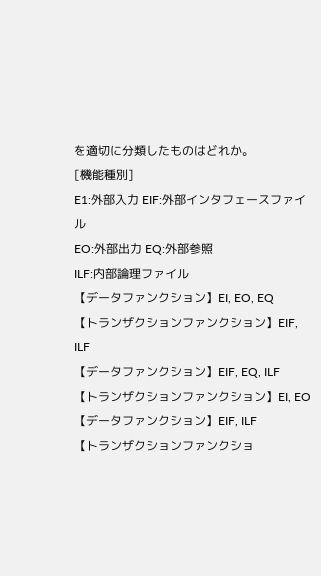を適切に分類したものはどれか。
[機能種別]
E1:外部入力 EIF:外部インタフェースファイル
EO:外部出力 EQ:外部参照
ILF:内部論理ファイル
【データファンクション】EI, EO, EQ
【トランザクションファンクション】EIF, ILF
【データファンクション】EIF, EQ, ILF
【トランザクションファンクション】EI, EO
【データファンクション】EIF, ILF
【トランザクションファンクショ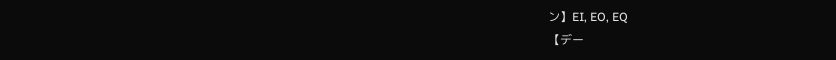ン】EI, EO, EQ
【デー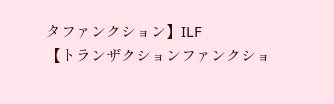タファンクション】ILF
【トランザクションファンクショ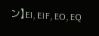ン】EI, EIF, EO, EQ